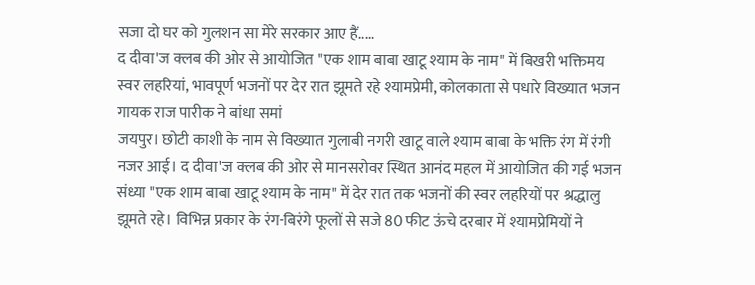सजा दो घर को गुलशन सा मेरे सरकार आए हैं.....
द दीवा'ज क्लब की ओर से आयोजित "एक शाम बाबा खाटू श्याम के नाम" में बिखरी भक्तिमय स्वर लहरियां, भावपूर्ण भजनों पर देर रात झूमते रहे श्यामप्रेमी, कोलकाता से पधारे विख्यात भजन गायक राज पारीक ने बांधा समां
जयपुर। छोटी काशी के नाम से विख्यात गुलाबी नगरी खाटू वाले श्याम बाबा के भक्ति रंग में रंगी नजर आई। द दीवा'ज क्लब की ओर से मानसरोवर स्थित आनंद महल में आयोजित की गई भजन संध्या "एक शाम बाबा खाटू श्याम के नाम" में देर रात तक भजनों की स्वर लहरियों पर श्रद्धालु झूमते रहे। विभिन्न प्रकार के रंग-बिरंगे फूलों से सजे 80 फीट ऊंचे दरबार में श्यामप्रेमियों ने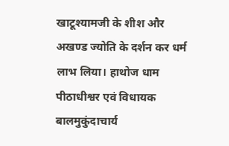खाटूश्यामजी के शीश और अखण्ड ज्योति के दर्शन कर धर्म लाभ लिया। हाथोज धाम पीठाधीश्वर एवं विधायक बालमुकुंदाचार्य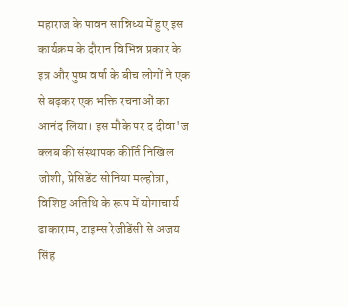महाराज के पावन सान्निध्य में हुए इस कार्यक्रम के दौरान विभिन्न प्रकार के इत्र और पुष्प वर्षा के बीच लोगों ने एक से बढ़कर एक भक्ति रचनाओं का आनंद लिया। इस मौके पर द दीवा'ज क्लब की संस्थापक कीर्ति निखिल जोशी, प्रेसिडेंट सोनिया मल्होत्रा, विशिष्ट अतिथि के रूप में योगाचार्य ढाकाराम, टाइम्स रेजीडेंसी से अजय सिंह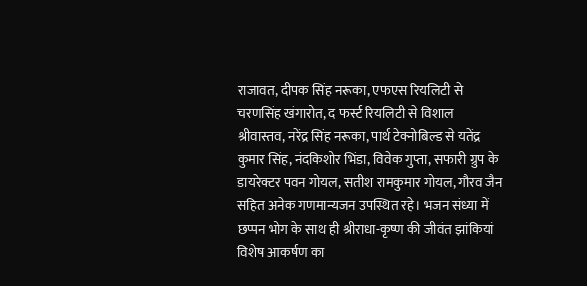राजावत, दीपक सिंह नरूका, एफएस रियलिटी से चरणसिंह खंगारोत, द फर्स्ट रियलिटी से विशाल श्रीवास्तव, नरेंद्र सिंह नरूका, पार्थ टेक्नोबिल्ड से यतेंद्र कुमार सिंह, नंदकिशोर भिंडा, विवेक गुप्ता, सफारी ग्रुप के डायरेक्टर पवन गोयल, सतीश रामकुमार गोयल, गौरव जैन सहित अनेक गणमान्यजन उपस्थित रहे। भजन संध्या में छप्पन भोग के साथ ही श्रीराधा-कृष्ण की जीवंत झांकियां विशेष आकर्षण का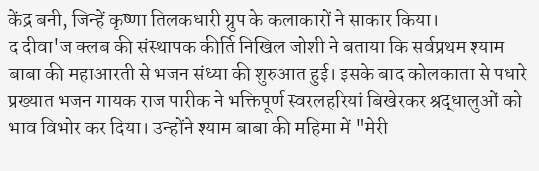केंद्र बनी, जिन्हें कृष्णा तिलकधारी ग्रुप के कलाकारों ने साकार किया।
द दीवा'ज क्लब की संस्थापक कीर्ति निखिल जोशी ने बताया कि सर्वप्रथम श्याम बाबा की महाआरती से भजन संध्या की शुरुआत हुई। इसके बाद कोलकाता से पधारे प्रख्यात भजन गायक राज पारीक ने भक्तिपूर्ण स्वरलहरियां बिखेरकर श्रद्धालुओं को भाव विभोर कर दिया। उन्होंने श्याम बाबा की महिमा में "मेरी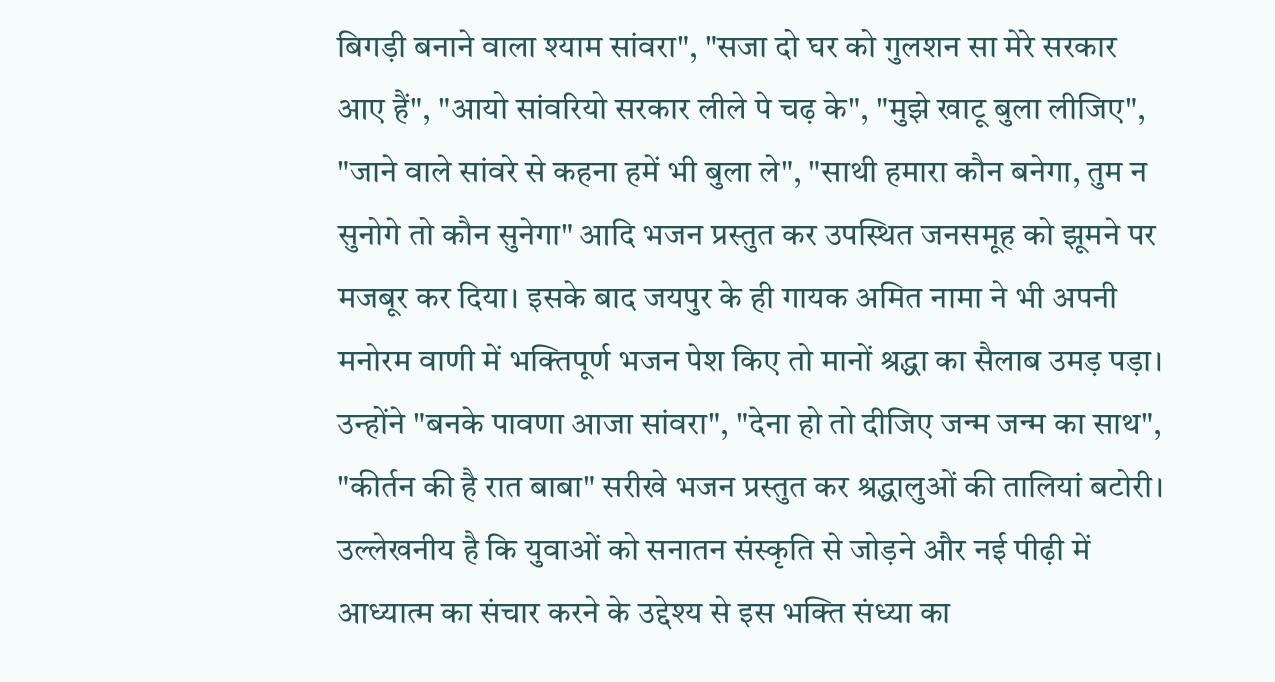बिगड़ी बनाने वाला श्याम सांवरा", "सजा दो घर को गुलशन सा मेरे सरकार आए हैं", "आयो सांवरियो सरकार लीले पे चढ़ के", "मुझे खाटू बुला लीजिए", "जाने वाले सांवरे से कहना हमें भी बुला ले", "साथी हमारा कौन बनेगा, तुम न सुनोगे तो कौन सुनेगा" आदि भजन प्रस्तुत कर उपस्थित जनसमूह को झूमने पर मजबूर कर दिया। इसके बाद जयपुर के ही गायक अमित नामा ने भी अपनी मनोरम वाणी में भक्तिपूर्ण भजन पेश किए तो मानों श्रद्धा का सैलाब उमड़ पड़ा। उन्होंने "बनके पावणा आजा सांवरा", "देना हो तो दीजिए जन्म जन्म का साथ", "कीर्तन की है रात बाबा" सरीखे भजन प्रस्तुत कर श्रद्धालुओं की तालियां बटोरी। उल्लेखनीय है कि युवाओं को सनातन संस्कृति से जोड़ने और नई पीढ़ी में आध्यात्म का संचार करने के उद्देश्य से इस भक्ति संध्या का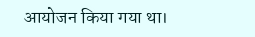आयोजन किया गया था।